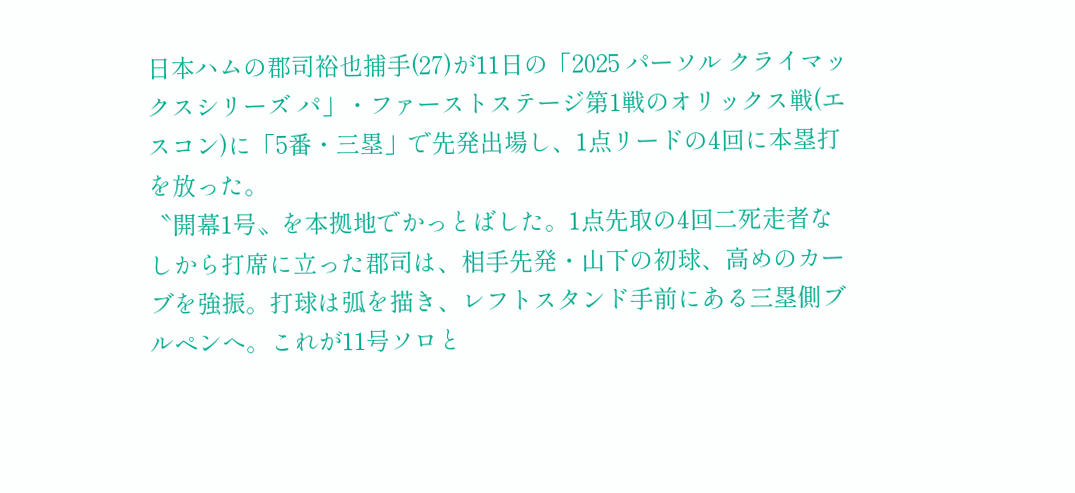日本ハムの郡司裕也捕手(27)が11日の「2025 パーソル クライマックスシリーズ パ」・ファーストステージ第1戦のオリックス戦(エスコン)に「5番・三塁」で先発出場し、1点リードの4回に本塁打を放った。
〝開幕1号〟を本拠地でかっとばした。1点先取の4回二死走者なしから打席に立った郡司は、相手先発・山下の初球、高めのカーブを強振。打球は弧を描き、レフトスタンド手前にある三塁側ブルペンへ。これが11号ソロと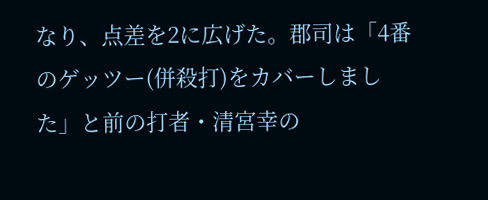なり、点差を2に広げた。郡司は「4番のゲッツー(併殺打)をカバーしました」と前の打者・清宮幸の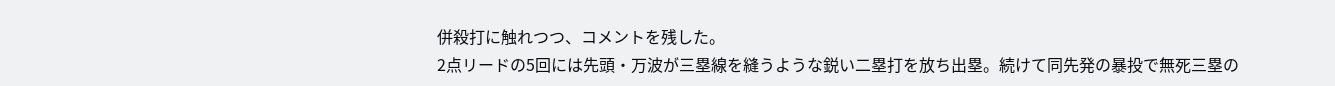併殺打に触れつつ、コメントを残した。
2点リードの5回には先頭・万波が三塁線を縫うような鋭い二塁打を放ち出塁。続けて同先発の暴投で無死三塁の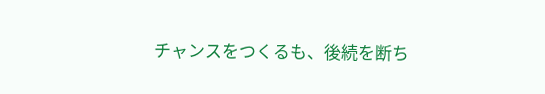チャンスをつくるも、後続を断ち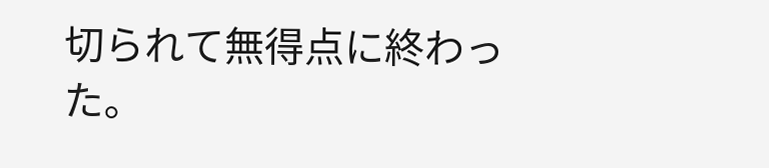切られて無得点に終わった。